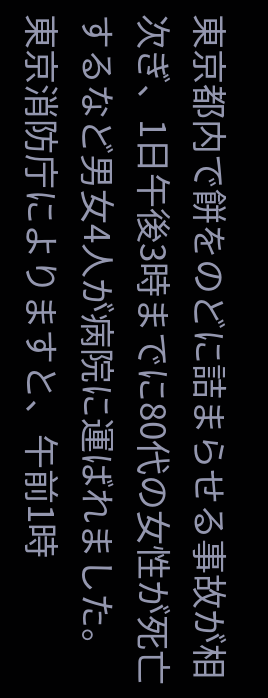東京都内で餅をのどに詰まらせる事故が相次ぎ、1日午後3時までに80代の女性が死亡するなど男女4人が病院に運ばれました。
東京消防庁によりますと、午前1時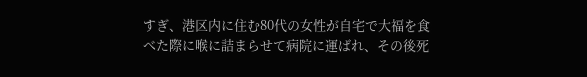すぎ、港区内に住む80代の女性が自宅で大福を食べた際に喉に詰まらせて病院に運ばれ、その後死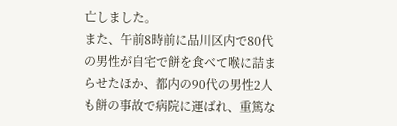亡しました。
また、午前8時前に品川区内で80代の男性が自宅で餅を食べて喉に詰まらせたほか、都内の90代の男性2人も餅の事故で病院に運ばれ、重篤な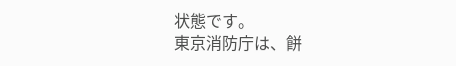状態です。
東京消防庁は、餅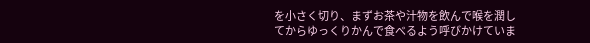を小さく切り、まずお茶や汁物を飲んで喉を潤してからゆっくりかんで食べるよう呼びかけていま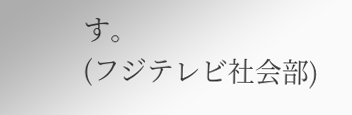す。
(フジテレビ社会部)